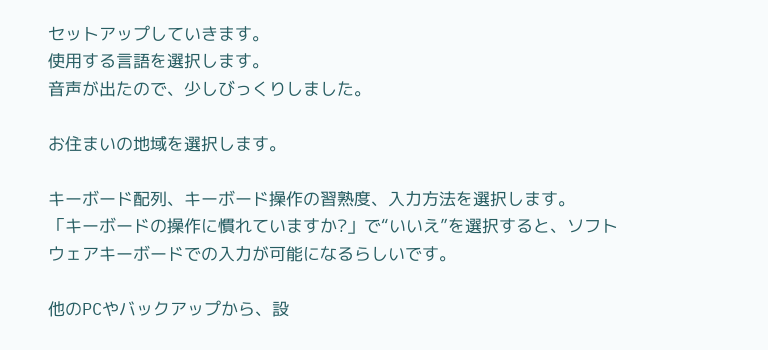セットアップしていきます。
使用する言語を選択します。
音声が出たので、少しびっくりしました。

お住まいの地域を選択します。

キーボード配列、キーボード操作の習熟度、入力方法を選択します。
「キーボードの操作に慣れていますか?」で“いいえ”を選択すると、ソフトウェアキーボードでの入力が可能になるらしいです。

他のPCやバックアップから、設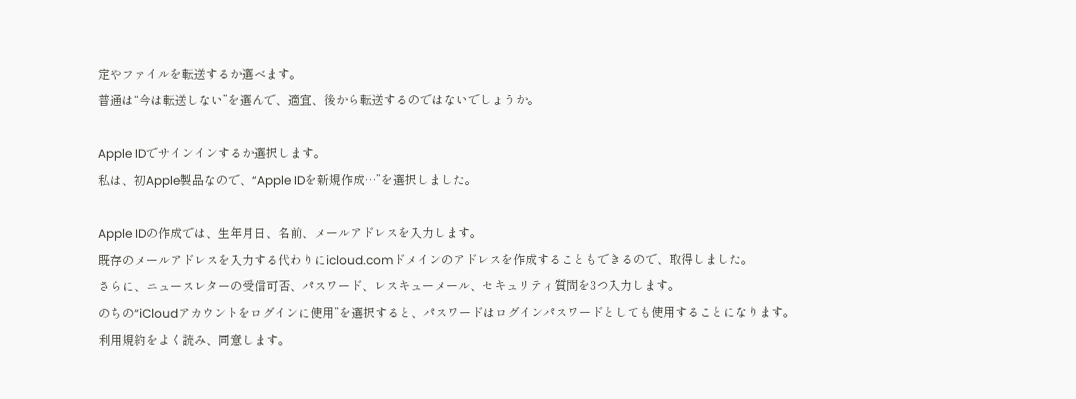定やファイルを転送するか選べます。
普通は“今は転送しない”を選んで、適宜、後から転送するのではないでしょうか。

Apple IDでサインインするか選択します。
私は、初Apple製品なので、“Apple IDを新規作成…”を選択しました。

Apple IDの作成では、生年月日、名前、メールアドレスを入力します。
既存のメールアドレスを入力する代わりにicloud.comドメインのアドレスを作成することもできるので、取得しました。
さらに、ニュースレターの受信可否、パスワード、レスキューメール、セキュリティ質問を3つ入力します。
のちの“iCloudアカウントをログインに使用”を選択すると、パスワードはログインパスワードとしても使用することになります。
利用規約をよく読み、同意します。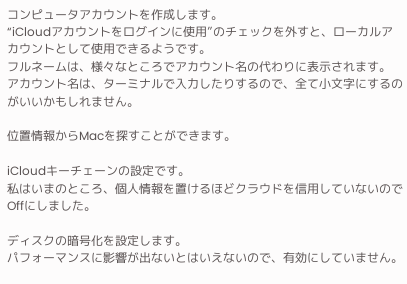コンピュータアカウントを作成します。
“iCloudアカウントをログインに使用”のチェックを外すと、ローカルアカウントとして使用できるようです。
フルネームは、様々なところでアカウント名の代わりに表示されます。
アカウント名は、ターミナルで入力したりするので、全て小文字にするのがいいかもしれません。

位置情報からMacを探すことができます。

iCloudキーチェーンの設定です。
私はいまのところ、個人情報を置けるほどクラウドを信用していないのでOffにしました。

ディスクの暗号化を設定します。
パフォーマンスに影響が出ないとはいえないので、有効にしていません。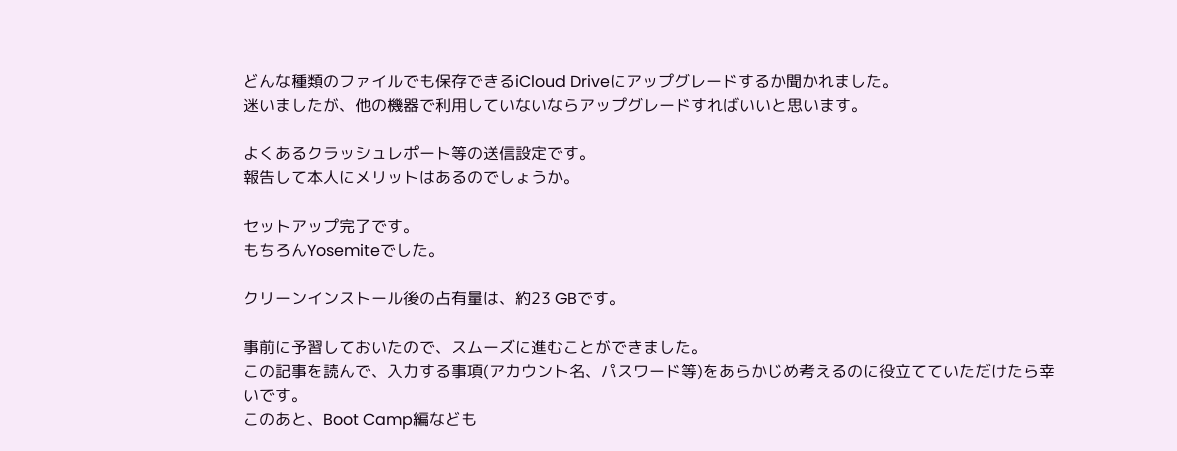どんな種類のファイルでも保存できるiCloud Driveにアップグレードするか聞かれました。
迷いましたが、他の機器で利用していないならアップグレードすればいいと思います。

よくあるクラッシュレポート等の送信設定です。
報告して本人にメリットはあるのでしょうか。

セットアップ完了です。
もちろんYosemiteでした。

クリーンインストール後の占有量は、約23 GBです。

事前に予習しておいたので、スムーズに進むことができました。
この記事を読んで、入力する事項(アカウント名、パスワード等)をあらかじめ考えるのに役立てていただけたら幸いです。
このあと、Boot Camp編なども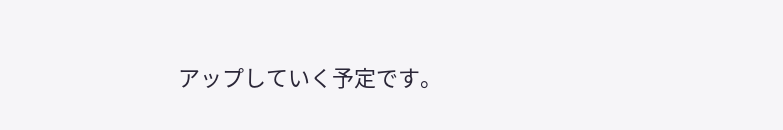アップしていく予定です。